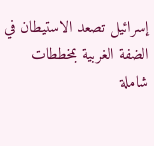إسرائيل تصعد الاستيطان في الضفة الغربية بمخططات شاملة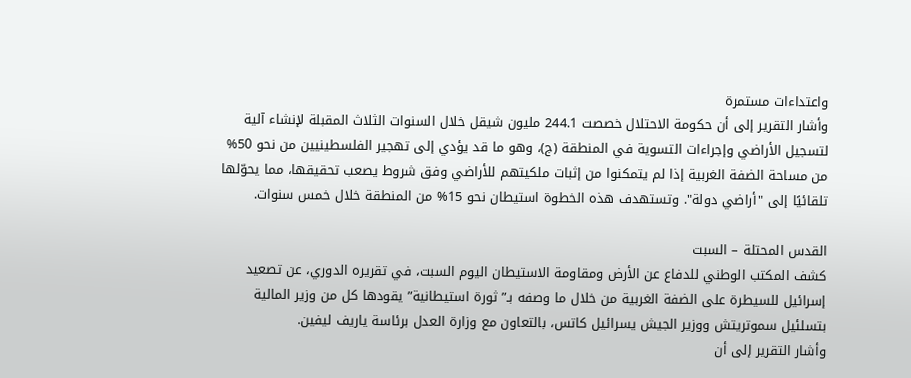واعتداءات مستمرة
وأشار التقرير إلى أن حكومة الاحتلال خصصت 244.1 مليون شيقل خلال السنوات الثلاث المقبلة لإنشاء آلية لتسجيل الأراضي وإجراءات التسوية في المنطقة (ج)، وهو ما قد يؤدي إلى تهجير الفلسطينيين من نحو 50% من مساحة الضفة الغربية إذا لم يتمكنوا من إثبات ملكيتهم للأراضي وفق شروط يصعب تحقيقها، مما يحوّلها تلقائيًا إلى "أراضي دولة". وتستهدف هذه الخطوة استيطان نحو 15% من المنطقة خلال خمس سنوات.

القدس المحتلة – السبت
كشف المكتب الوطني للدفاع عن الأرض ومقاومة الاستيطان اليوم السبت، في تقريره الدوري، عن تصعيد إسرائيل للسيطرة على الضفة الغربية من خلال ما وصفه بـ”ثورة استيطانية” يقودها كل من وزير المالية بتسلئيل سموتريتش ووزير الجيش يسرائيل كاتس، بالتعاون مع وزارة العدل برئاسة ياريف ليفين.
وأشار التقرير إلى أن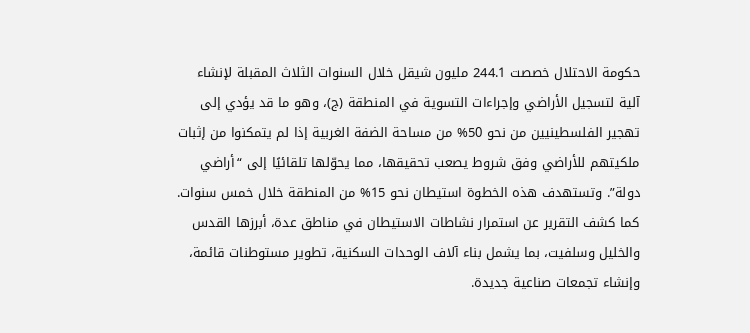حكومة الاحتلال خصصت 244.1 مليون شيقل خلال السنوات الثلاث المقبلة لإنشاء آلية لتسجيل الأراضي وإجراءات التسوية في المنطقة (ج)، وهو ما قد يؤدي إلى تهجير الفلسطينيين من نحو 50% من مساحة الضفة الغربية إذا لم يتمكنوا من إثبات ملكيتهم للأراضي وفق شروط يصعب تحقيقها، مما يحوّلها تلقائيًا إلى “أراضي دولة”. وتستهدف هذه الخطوة استيطان نحو 15% من المنطقة خلال خمس سنوات.
كما كشف التقرير عن استمرار نشاطات الاستيطان في مناطق عدة، أبرزها القدس والخليل وسلفيت، بما يشمل بناء آلاف الوحدات السكنية، تطوير مستوطنات قائمة، وإنشاء تجمعات صناعية جديدة.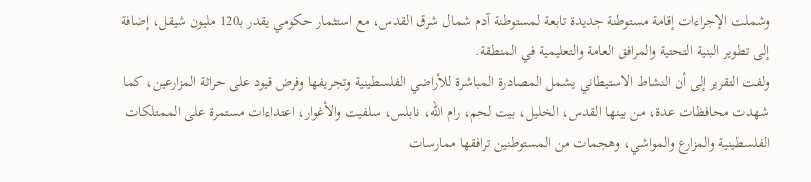وشملت الإجراءات إقامة مستوطنة جديدة تابعة لمستوطنة آدم شمال شرق القدس، مع استثمار حكومي يقدر بـ120 مليون شيقل، إضافة إلى تطوير البنية التحتية والمرافق العامة والتعليمية في المنطقة.
ولفت التقرير إلى أن النشاط الاستيطاني يشمل المصادرة المباشرة للأراضي الفلسطينية وتجريفها وفرض قيود على حراثة المزارعين، كما شهدت محافظات عدة، من بينها القدس، الخليل، بيت لحم، رام الله، نابلس، سلفيت والأغوار، اعتداءات مستمرة على الممتلكات الفلسطينية والمزارع والمواشي، وهجمات من المستوطنين ترافقها ممارسات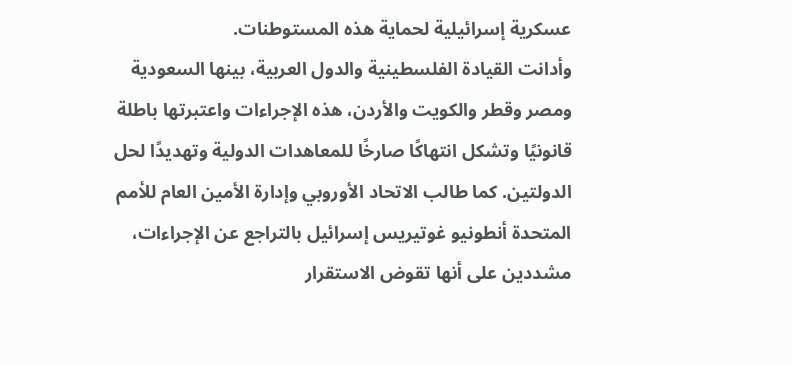عسكرية إسرائيلية لحماية هذه المستوطنات.
وأدانت القيادة الفلسطينية والدول العربية، بينها السعودية ومصر وقطر والكويت والأردن، هذه الإجراءات واعتبرتها باطلة قانونيًا وتشكل انتهاكًا صارخًا للمعاهدات الدولية وتهديدًا لحل الدولتين. كما طالب الاتحاد الأوروبي وإدارة الأمين العام للأمم المتحدة أنطونيو غوتيريس إسرائيل بالتراجع عن الإجراءات، مشددين على أنها تقوض الاستقرار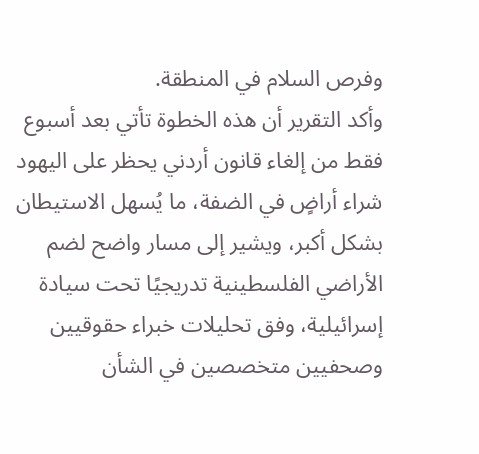وفرص السلام في المنطقة.
وأكد التقرير أن هذه الخطوة تأتي بعد أسبوع فقط من إلغاء قانون أردني يحظر على اليهود شراء أراضٍ في الضفة، ما يُسهل الاستيطان بشكل أكبر، ويشير إلى مسار واضح لضم الأراضي الفلسطينية تدريجيًا تحت سيادة إسرائيلية، وفق تحليلات خبراء حقوقيين وصحفيين متخصصين في الشأن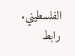الفلسطيني.
رابط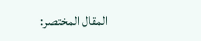المقال المختصر: